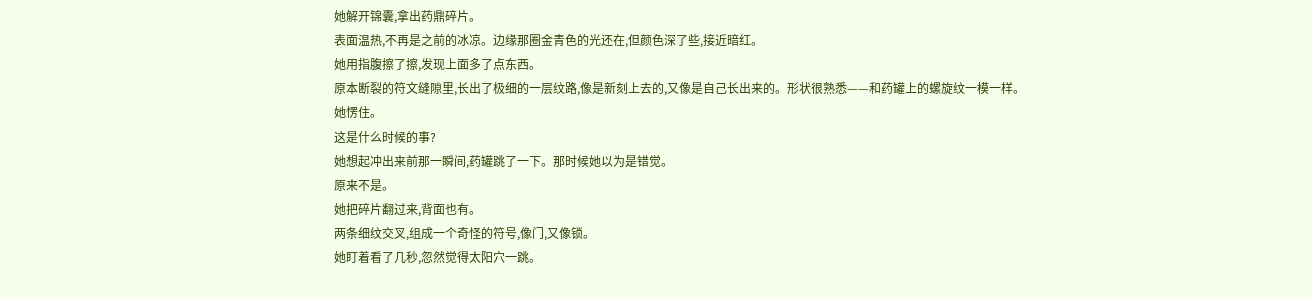她解开锦囊,拿出药鼎碎片。
表面温热,不再是之前的冰凉。边缘那圈金青色的光还在,但颜色深了些,接近暗红。
她用指腹擦了擦,发现上面多了点东西。
原本断裂的符文缝隙里,长出了极细的一层纹路,像是新刻上去的,又像是自己长出来的。形状很熟悉——和药罐上的螺旋纹一模一样。
她愣住。
这是什么时候的事?
她想起冲出来前那一瞬间,药罐跳了一下。那时候她以为是错觉。
原来不是。
她把碎片翻过来,背面也有。
两条细纹交叉,组成一个奇怪的符号,像门,又像锁。
她盯着看了几秒,忽然觉得太阳穴一跳。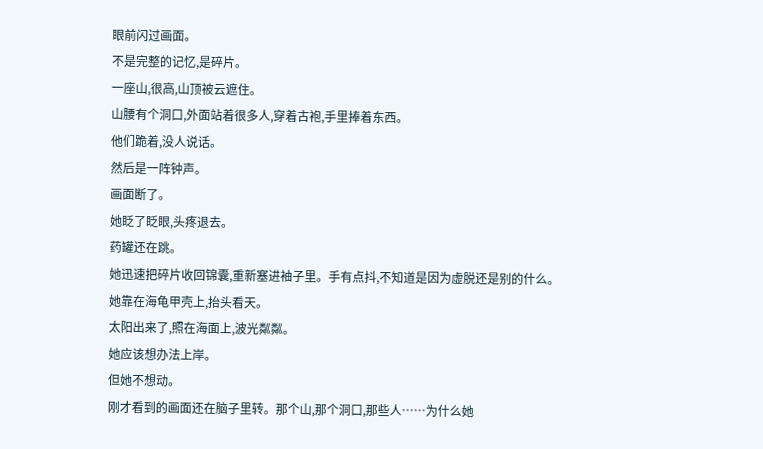眼前闪过画面。
不是完整的记忆,是碎片。
一座山,很高,山顶被云遮住。
山腰有个洞口,外面站着很多人,穿着古袍,手里捧着东西。
他们跪着,没人说话。
然后是一阵钟声。
画面断了。
她眨了眨眼,头疼退去。
药罐还在跳。
她迅速把碎片收回锦囊,重新塞进袖子里。手有点抖,不知道是因为虚脱还是别的什么。
她靠在海龟甲壳上,抬头看天。
太阳出来了,照在海面上,波光粼粼。
她应该想办法上岸。
但她不想动。
刚才看到的画面还在脑子里转。那个山,那个洞口,那些人……为什么她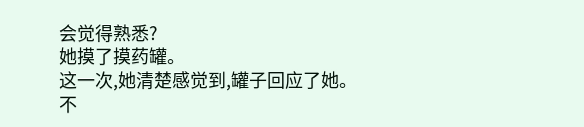会觉得熟悉?
她摸了摸药罐。
这一次,她清楚感觉到,罐子回应了她。
不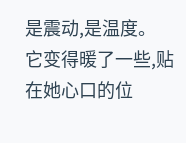是震动,是温度。
它变得暖了一些,贴在她心口的位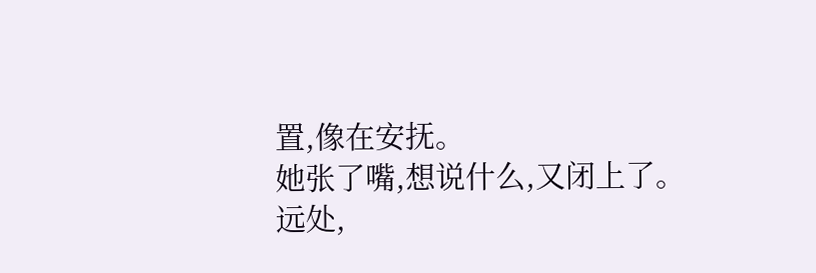置,像在安抚。
她张了嘴,想说什么,又闭上了。
远处,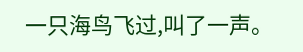一只海鸟飞过,叫了一声。